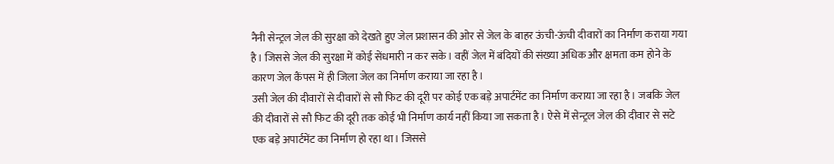नैनी सेन्ट्रल जेल की सुरक्षा को देखते हुए जेल प्रशासन की ओर से जेल के बाहर ऊंची-ऊंची दीवारों का निर्माण कराया गया है। जिससे जेल की सुरक्षा में कोई सेंधमारी न कर सके। वहीं जेल में बंदियों की संख्या अधिक और क्षमता कम होने के कारण जेल कैंपस में ही जिला जेल का निर्माण कराया जा रहा है।
उसी जेल की दीवारों से दीवारों से सौ फिट की दूरी पर कोई एक बड़े अपार्टमेंट का निर्माण कराया जा रहा है। जबकि जेल की दीवारों से सौ फिट की दूरी तक कोई भी निर्माण कार्य नहीं किया जा सकता है। ऐसे में सेन्ट्रल जेल की दीवार से सटे एक बड़े अपार्टमेंट का निर्माण हो रहा था। जिससे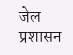जेल प्रशासन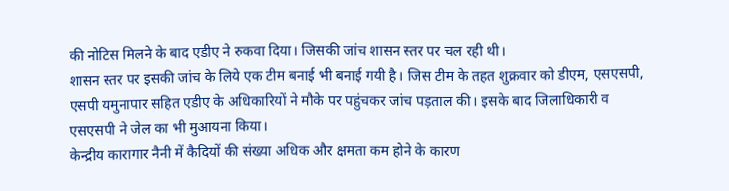की नोटिस मिलने के बाद एडीए ने रुकवा दिया। जिसकी जांच शासन स्तर पर चल रही थी।
शासन स्तर पर इसकी जांच के लिये एक टीम बनाई भी बनाई गयी है। जिस टीम के तहत शुक्रवार को डीएम, एसएसपी, एसपी यमुनापार सहित एडीए के अधिकारियों ने मौके पर पहुंचकर जांच पड़ताल की। इसके बाद जिलाधिकारी व एसएसपी ने जेल का भी मुआयना किया।
केन्द्रीय कारागार नैनी में कैदियों की संख्या अधिक और क्षमता कम होने के कारण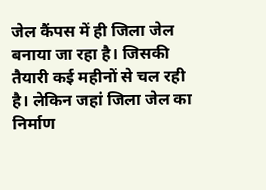जेल कैंपस में ही जिला जेल बनाया जा रहा है। जिसकी तैयारी कई महीनों से चल रही है। लेकिन जहां जिला जेल का निर्माण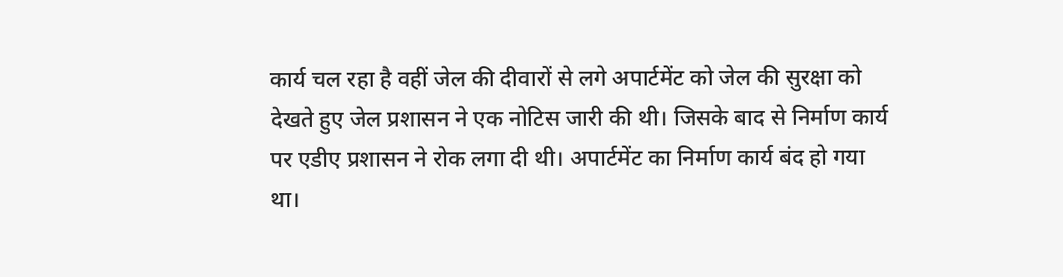कार्य चल रहा है वहीं जेल की दीवारों से लगे अपार्टमेंट को जेल की सुरक्षा को देखते हुए जेल प्रशासन ने एक नोटिस जारी की थी। जिसके बाद से निर्माण कार्य पर एडीए प्रशासन ने रोक लगा दी थी। अपार्टमेंट का निर्माण कार्य बंद हो गया था।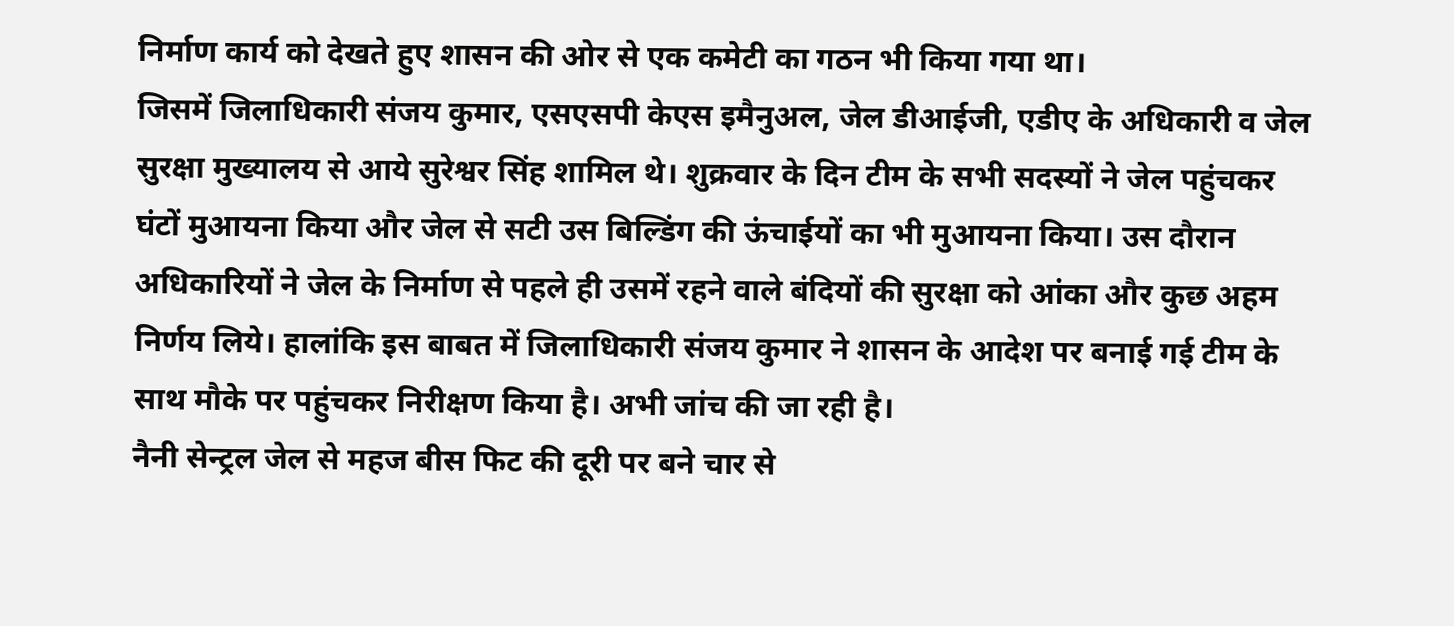निर्माण कार्य को देखते हुए शासन की ओर से एक कमेटी का गठन भी किया गया था।
जिसमें जिलाधिकारी संजय कुमार, एसएसपी केएस इमैनुअल, जेल डीआईजी, एडीए के अधिकारी व जेल सुरक्षा मुख्यालय से आये सुरेश्वर सिंह शामिल थे। शुक्रवार के दिन टीम के सभी सदस्यों ने जेल पहुंचकर घंटों मुआयना किया और जेल से सटी उस बिल्डिंग की ऊंचाईयों का भी मुआयना किया। उस दौरान अधिकारियों ने जेल के निर्माण से पहले ही उसमें रहने वाले बंदियों की सुरक्षा को आंका और कुछ अहम निर्णय लिये। हालांकि इस बाबत में जिलाधिकारी संजय कुमार ने शासन के आदेश पर बनाई गई टीम के साथ मौके पर पहुंचकर निरीक्षण किया है। अभी जांच की जा रही है।
नैनी सेन्ट्रल जेल से महज बीस फिट की दूरी पर बने चार से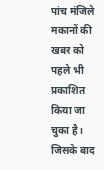पांच मंजिले मकानों की खबर को पहले भी प्रकाशित किया जा चुका है। जिसके बाद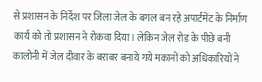से प्रशासन के निर्देश पर जिला जेल के बगल बन रहे अपार्टमेंट के निर्माण कार्य को तो प्रशासन ने रोकवा दिया। लेकिन जेल रोड के पीछे बनी कालोनी में जेल दीवार के बराबर बनाये गये मकानों को अधिकारियों ने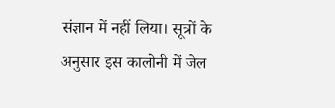संज्ञान में नहीं लिया। सूत्रों के अनुसार इस कालोनी में जेल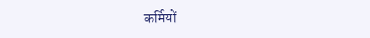कर्मियों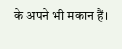के अपने भी मकान हैं।